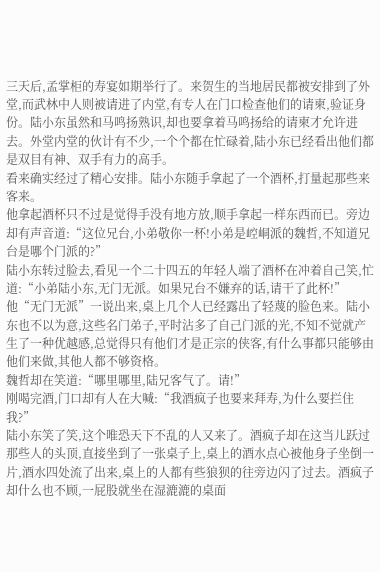三天后,孟掌柜的寿宴如期举行了。来贺生的当地居民都被安排到了外堂,而武林中人则被请进了内堂,有专人在门口检查他们的请柬,验证身份。陆小东虽然和马鸣扬熟识,却也要拿着马鸣扬给的请柬才允许进去。外堂内堂的伙计有不少,一个个都在忙碌着,陆小东已经看出他们都是双目有神、双手有力的高手。
看来确实经过了精心安排。陆小东随手拿起了一个酒杯,打量起那些来客来。
他拿起酒杯只不过是觉得手没有地方放,顺手拿起一样东西而已。旁边却有声音道:“这位兄台,小弟敬你一杯!小弟是崆峒派的魏哲,不知道兄台是哪个门派的?”
陆小东转过脸去,看见一个二十四五的年轻人端了酒杯在冲着自己笑,忙道:“小弟陆小东,无门无派。如果兄台不嫌弃的话,请干了此杯!”
他“无门无派”一说出来,桌上几个人已经露出了轻蔑的脸色来。陆小东也不以为意,这些名门弟子,平时沾多了自己门派的光,不知不觉就产生了一种优越感,总觉得只有他们才是正宗的侠客,有什么事都只能够由他们来做,其他人都不够资格。
魏哲却在笑道:“哪里哪里,陆兄客气了。请!”
刚喝完酒,门口却有人在大喊:“我酒疯子也要来拜寿,为什么要拦住我?”
陆小东笑了笑,这个唯恐天下不乱的人又来了。酒疯子却在这当儿跃过那些人的头顶,直接坐到了一张桌子上,桌上的酒水点心被他身子坐倒一片,酒水四处流了出来,桌上的人都有些狼狈的往旁边闪了过去。酒疯子却什么也不顾,一屁股就坐在湿漉漉的桌面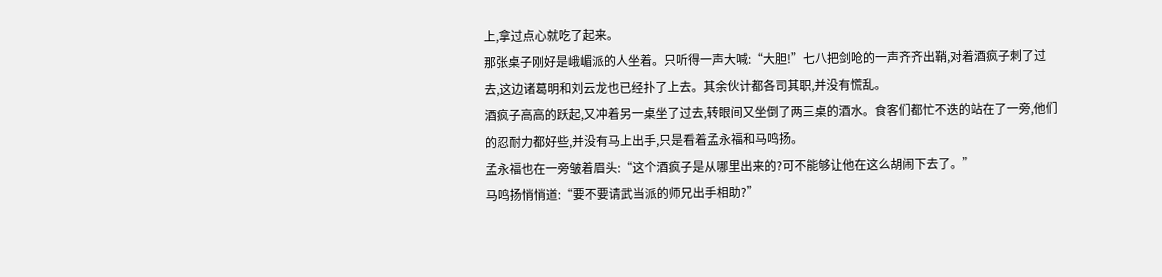上,拿过点心就吃了起来。
那张桌子刚好是峨嵋派的人坐着。只听得一声大喊:“大胆!”七八把剑呛的一声齐齐出鞘,对着酒疯子刺了过去,这边诸葛明和刘云龙也已经扑了上去。其余伙计都各司其职,并没有慌乱。
酒疯子高高的跃起,又冲着另一桌坐了过去,转眼间又坐倒了两三桌的酒水。食客们都忙不迭的站在了一旁,他们的忍耐力都好些,并没有马上出手,只是看着孟永福和马鸣扬。
孟永福也在一旁皱着眉头:“这个酒疯子是从哪里出来的?可不能够让他在这么胡闹下去了。”
马鸣扬悄悄道:“要不要请武当派的师兄出手相助?”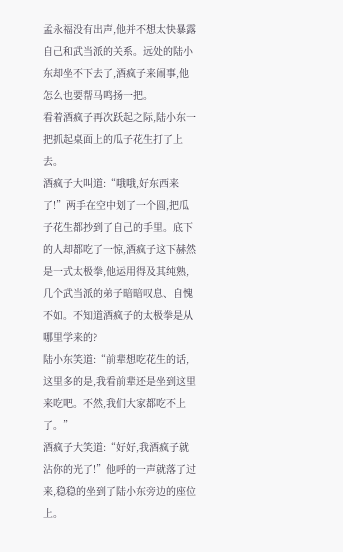孟永福没有出声,他并不想太快暴露自己和武当派的关系。远处的陆小东却坐不下去了,酒疯子来闹事,他怎么也要帮马鸣扬一把。
看着酒疯子再次跃起之际,陆小东一把抓起桌面上的瓜子花生打了上去。
酒疯子大叫道:“哦哦,好东西来了!”两手在空中划了一个圆,把瓜子花生都抄到了自己的手里。底下的人却都吃了一惊,酒疯子这下赫然是一式太极拳,他运用得及其纯熟,几个武当派的弟子暗暗叹息、自愧不如。不知道酒疯子的太极拳是从哪里学来的?
陆小东笑道:“前辈想吃花生的话,这里多的是,我看前辈还是坐到这里来吃吧。不然,我们大家都吃不上了。”
酒疯子大笑道:“好好,我酒疯子就沾你的光了!”他呼的一声就落了过来,稳稳的坐到了陆小东旁边的座位上。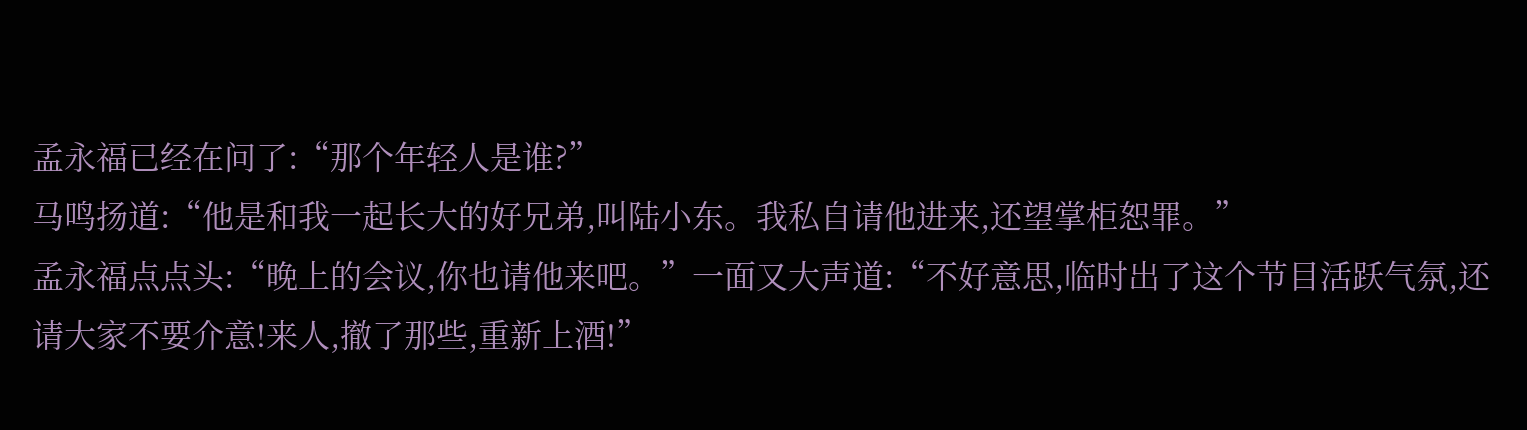孟永福已经在问了:“那个年轻人是谁?”
马鸣扬道:“他是和我一起长大的好兄弟,叫陆小东。我私自请他进来,还望掌柜恕罪。”
孟永福点点头:“晚上的会议,你也请他来吧。”一面又大声道:“不好意思,临时出了这个节目活跃气氛,还请大家不要介意!来人,撤了那些,重新上酒!”